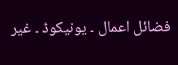فضائل اعمال ۔ یونیکوڈ ۔ غیر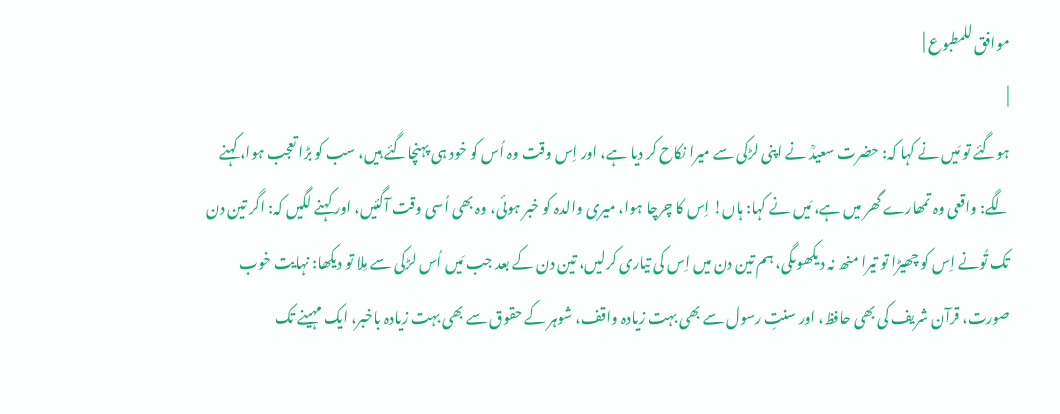موافق للمطبوع |
|
ہوگئے تو مَیں نے کہا کہ: حضرت سعیدؒ نے اپنی لڑکی سے میرا نکاح کر دیا ہے، اور اِس وقت وہ اُس کو خود ہی پہنچاگئے ہیں، سب کو بڑا تعجب ہوا، کہنے لگے: واقعی وہ تمھارے گھر میں ہے، مَیں نے کہا: ہاں! اِس کا چرچا ہوا، میری والدہ کو خبر ہوئی، وہ بھی اُسی وقت آگئیں، اور کہنے لگیں کہ: اگر تین دن تک تُونے اِس کو چھیڑا تو تیرا منھ نہ دیکھوںگی، ہم تین دن میں اِس کی تیاری کرلیں، تین دن کے بعد جب مَیں اُس لڑکی سے مِلا تو دیکھا: نہایت خوب صورت، قرآن شریف کی بھی حافظ، اور سنتِ رسول سے بھی بہت زیادہ واقف، شوہر کے حقوق سے بھی بہت زیادہ باخبر، ایک مہینے تک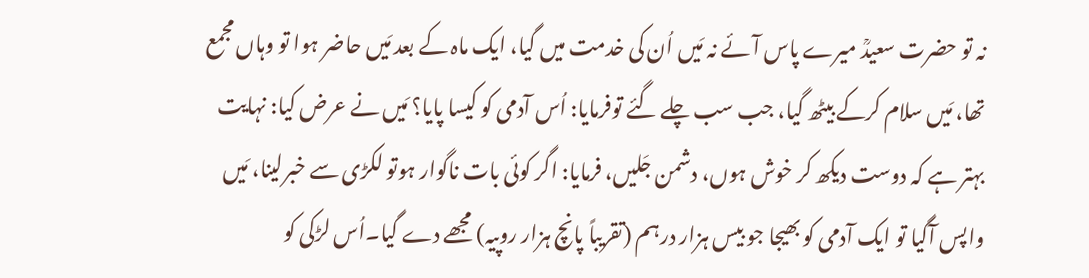نہ تو حضرت سعیدؒ میرے پاس آئے نہ مَیں اُن کی خدمت میں گیا، ایک ماہ کے بعد مَیں حاضر ہوا تو وہاں مجمع تھا، مَیں سلام کرکے بیٹھ گیا، جب سب چلے گئے توفرمایا: اُس آدمی کو کیسا پایا؟ مَیں نے عرض کیا: نہایت بہتر ہے کہ دوست دیکھ کر خوش ہوں، دشمن جَلیں، فرمایا: اگر کوئی بات ناگوار ہوتو لکڑی سے خبرلینا، مَیں واپس آگیا تو ایک آدمی کو بھیجا جو بیس ہزار درہم (تقریباً پانچ ہزار روپیہ) مجھے دے گیا۔اُس لڑکی کو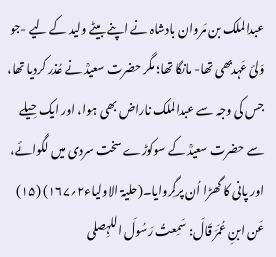عبدالملک بن مَروان بادشاہ نے اپنے بیٹے ولید کے لیے -جو وَلیٔ عَہدبھی تھا- مانگا تھا؛ مگر حضرت سعیدؒ نے عُذر کردیا تھا، جس کی وجہ سے عبدالملک ناراض بھی ہوا، اور ایک حِیلے سے حضرت سعیدؒ کے سوکوڑے سخت سردی میں لگوائے، اور پانی کا گھڑا اُن پرگِروایا۔(حلیۃ الاولیاء۲؍۱۶۷) (۱۵) عَن ابنِ عُمَرَ قَالَ: سَمِعتُ رَسُولَ اللہِصلى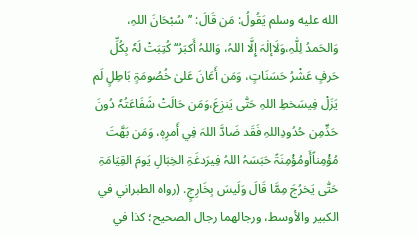الله عليه وسلم یَقُولُ: مَن قَالَ: ’’سُبْحَانَ اللہِ، وَالحَمدُ لِلّٰہِ،وَلَاإلٰہَ إِلَّا اللہُ، وَاللہُ أَکبَرُ‘‘ کُتِبَتْ لَہٗ بِکُلِّ حَرفٍ عَشْرُ حَسَنَاتٍ، وَمَن أَعَانَ عَلیٰ خُصُومَۃٍ بَاطِلٍ لَم یَزَلْ فِيسَخطِ اللہِ حَتّٰی یَنزِعَ،وَمَن حَالَتْ شَفَاعَتُہٗ دُونَ حَدٍّمِن حُدُودِاللہِ فَقَد ضَادَّ اللہَ فِي أَمرِہٖ، وَمَن بَهَّتَ مُؤْمِناًأَومُؤْمِنَۃً حَبَسَہُ اللہُ فِيرَدغَۃِ الخِبَالِ یَومَ القِیَامَۃِ حَتّٰی یَخرُجَ مِمَّا قَالَ وَلَیسَ بِخَارِجٍ. (رواہ الطبراني في الکبیر والأوسط، ورجالهما رجال الصحیح؛ کذا في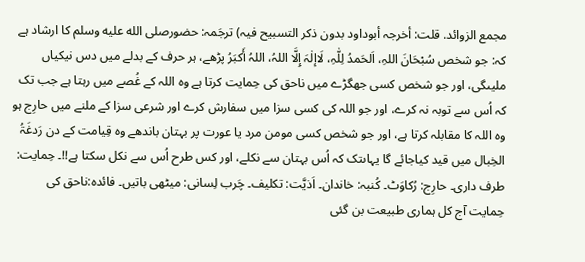مجمع الزوائد. قلت: أخرجہ أبوداود بدون ذکر التسبیح فیہ) ترجَمہ: حضورصلى الله عليه وسلم کا ارشاد ہے کہ: جو شخص سُبْحَانَ اللہِ، اَلحَمدُ لِلّٰہِ، لَاإلٰہَ إِلَّا اللہُ، اللہُ أَکبَرُ پڑھے، ہر حرف کے بدلے میں دس نیکیاں ملیںگی، اور جو شخص کسی جھگڑے میں ناحق کی حِمایت کرتا ہے وہ اللہ کے غُصے میں رہتا ہے جب تک کہ اُس سے توبہ نہ کرے، اور جو اللہ کی کسی سزا میں سفارش کرے اور شرعی سزا کے ملنے میں حارِج ہو وہ اللہ کا مقابلہ کرتا ہے، اور جو شخص کسی مومن مرد یا عورت پر بہتان باندھے وہ قِیامت کے دن رَدغَۃُ الخِبال میں قید کیاجائے گا یہاںتک کہ اُس بہتان سے نکلے، اور کس طرح اُس سے نکل سکتا ہے!!۔ حِمایت: طرف داری۔ حارِج: رُکاوَٹ۔ کُنبہ: خاندان۔ اَذیَّت: تکلیف۔ چَرب لِسانی: میٹھی باتیں۔ فائدہ:ناحق کی حِمایت آج کل ہماری طبیعت بن گئی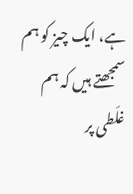ہے، ایک چیز کو ہم سمجھتے ہیں کہ ہم غلَطی پر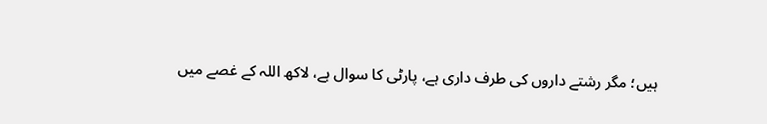ہیں؛ مگر رشتے داروں کی طرف داری ہے، پارٹی کا سوال ہے، لاکھ اللہ کے غصے میں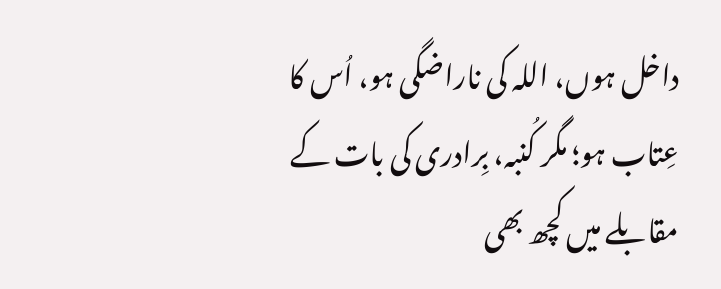داخل ہوں، اللہ کی ناراضگی ہو، اُس کا عِتاب ہو؛ مگر کُنبہ، بِرادری کی بات کے مقابلے میں کچھ بھی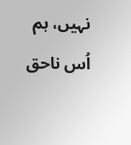نہیں، ہم اُس ناحق